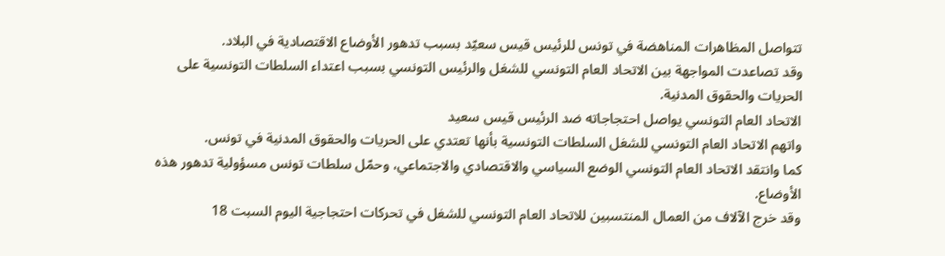تتواصل المظاهرات المناهضة في تونس للرئيس قيس سعيّد بسبب تدهور الأوضاع الاقتصادية في البلاد.
وقد تصاعدت المواجهة بين الاتحاد العام التونسي للشغل والرئيس التونسي بسبب اعتداء السلطات التونسية على الحريات والحقوق المدنية.
الاتحاد العام التونسي يواصل احتجاجاته ضد الرئيس قيس سعيد
واتهم الاتحاد العام التونسي للشغل السلطات التونسية بأنها تعتدي على الحريات والحقوق المدنية في تونس.
كما وانتقد الاتحاد العام التونسي الوضع السياسي والاقتصادي والاجتماعي، وحمّل سلطات تونس مسؤولية تدهور هذه الأوضاع.
وقد خرج الآلاف من العمال المنتسبين للاتحاد العام التونسي للشغل في تحركات احتجاجية اليوم السبت 18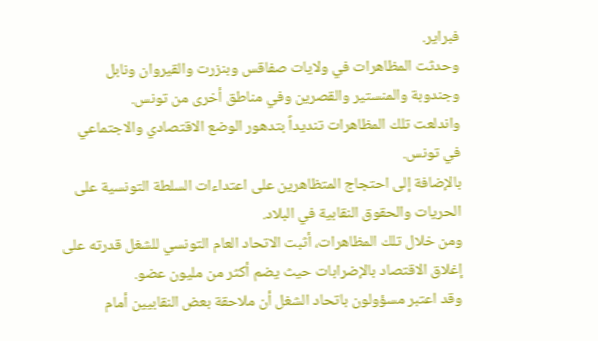فبراير.
وحدثت المظاهرات في ولايات صفاقس وبنزرت والقيروان ونابل وجندوبة والمنستير والقصرين وفي مناطق أخرى من تونس.
واندلعت تلك المظاهرات تنديداً بتدهور الوضع الاقتصادي والاجتماعي في تونس.
بالإضافة إلى احتجاج المتظاهرين على اعتداءات السلطة التونسية على الحريات والحقوق النقابية في البلاد.
ومن خلال تلك المظاهرات، أثبت الاتحاد العام التونسي للشغل قدرته على إغلاق الاقتصاد بالإضرابات حيث يضم أكثر من مليون عضو.
وقد اعتبر مسؤولون باتحاد الشغل أن ملاحقة بعض النقابيين أمام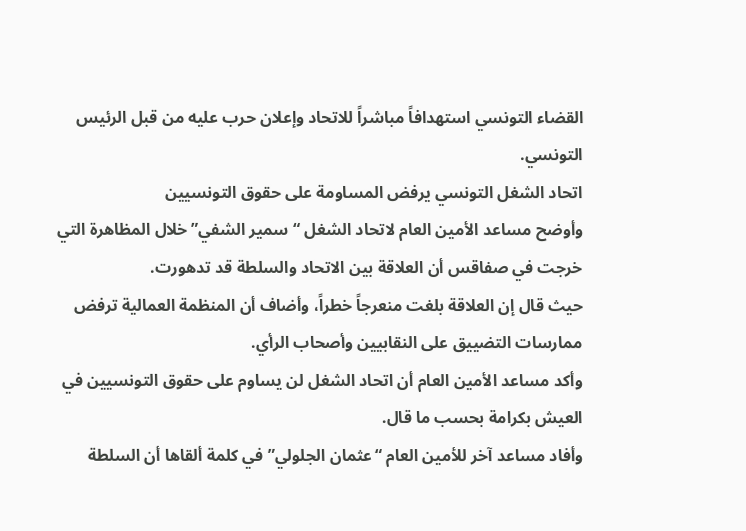القضاء التونسي استهدافاً مباشراً للاتحاد وإعلان حرب عليه من قبل الرئيس التونسي.
اتحاد الشغل التونسي يرفض المساومة على حقوق التونسيين
وأوضح مساعد الأمين العام لاتحاد الشغل “سمير الشفي” خلال المظاهرة التي خرجت في صفاقس أن العلاقة بين الاتحاد والسلطة قد تدهورت.
حيث قال إن العلاقة بلغت منعرجاً خطراً، وأضاف أن المنظمة العمالية ترفض ممارسات التضييق على النقابيين وأصحاب الرأي.
وأكد مساعد الأمين العام أن اتحاد الشغل لن يساوم على حقوق التونسيين في العيش بكرامة بحسب ما قال.
وأفاد مساعد آخر للأمين العام “عثمان الجلولي” في كلمة ألقاها أن السلطة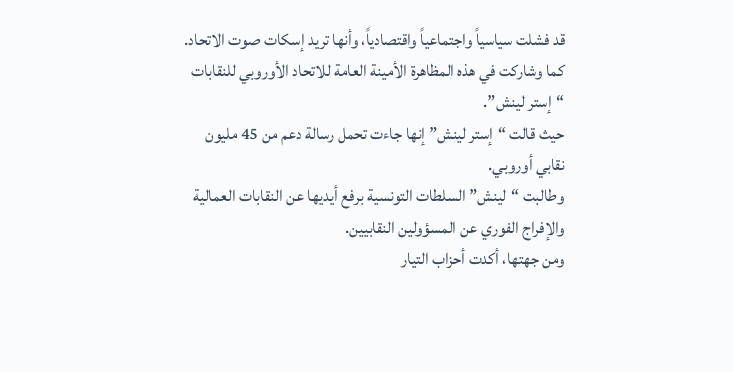قد فشلت سياسياً واجتماعياً واقتصادياً، وأنها تريد إسكات صوت الاتحاد.
كما وشاركت في هذه المظاهرة الأمينة العامة للاتحاد الأوروبي للنقابات “إستر لينش”.
حيث قالت “إستر لينش” إنها جاءت تحمل رسالة دعم من 45 مليون نقابي أوروبي.
وطالبت “لينش” السلطات التونسية برفع أيديها عن النقابات العمالية والإفراج الفوري عن المسؤولين النقابيين.
ومن جهتها، أكدت أحزاب التيار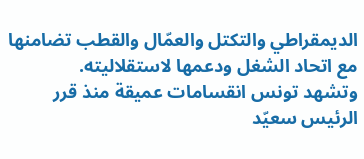الديمقراطي والتكتل والعمّال والقطب تضامنها مع اتحاد الشغل ودعمها لاستقلاليته.
وتشهد تونس انقسامات عميقة منذ قرر الرئيس سعيّد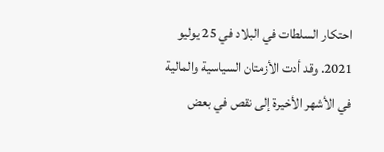احتكار السلطات في البلاد في 25 يوليو 2021. وقد أدت الأزمتان السياسية والمالية في الأشهر الأخيرة إلى نقص في بعض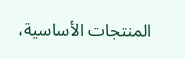المنتجات الأساسية،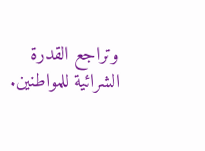وتراجع القدرة الشرائية للمواطنين.